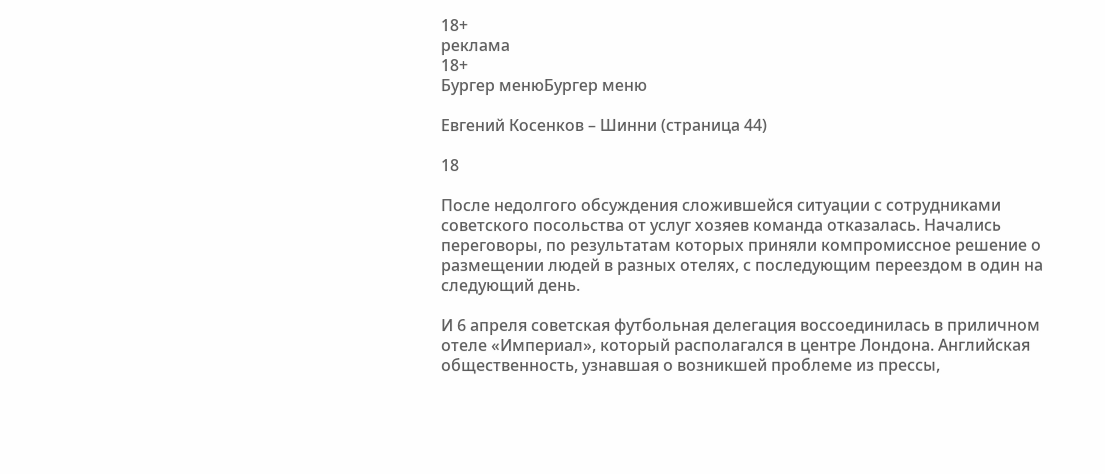18+
реклама
18+
Бургер менюБургер меню

Евгений Косенков – Шинни (страница 44)

18

После недолгого обсуждения сложившейся ситуации с сотрудниками советского посольства от услуг хозяев команда отказалась. Начались переговоры, по результатам которых приняли компромиссное решение о размещении людей в разных отелях, с последующим переездом в один на следующий день.

И 6 апреля советская футбольная делегация воссоединилась в приличном отеле «Империал», который располагался в центре Лондона. Английская общественность, узнавшая о возникшей проблеме из прессы,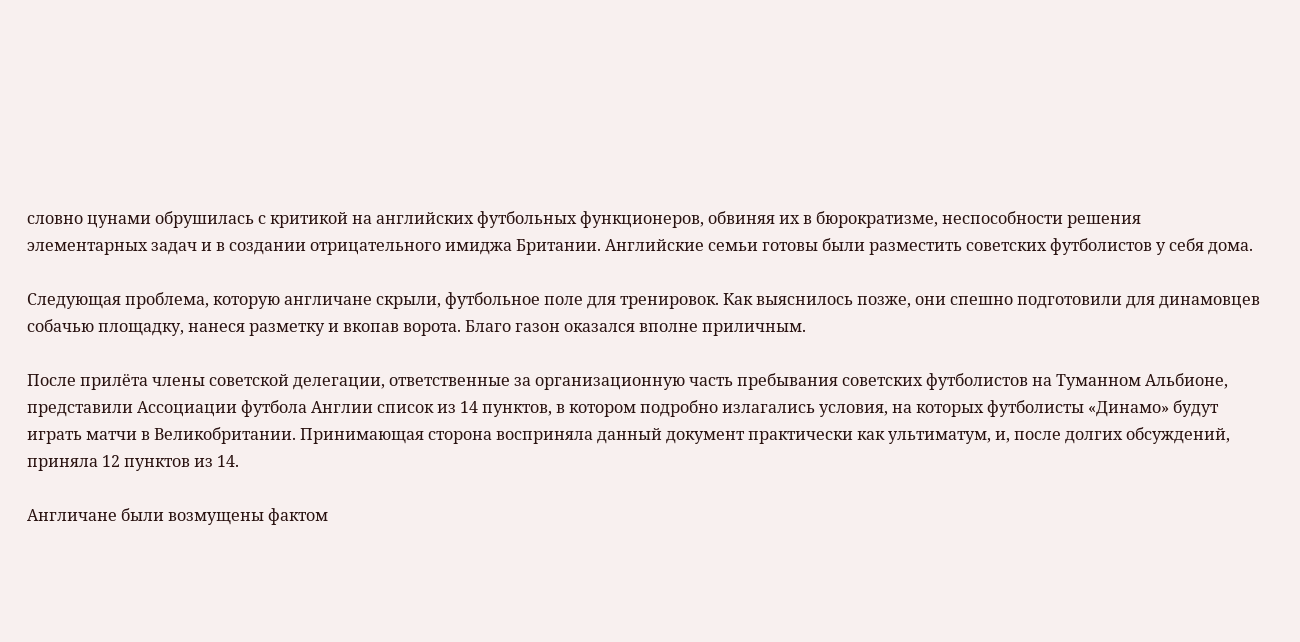словно цунами обрушилась с критикой на английских футбольных функционеров, обвиняя их в бюрократизме, неспособности решения элементарных задач и в создании отрицательного имиджа Британии. Английские семьи готовы были разместить советских футболистов у себя дома.

Следующая проблема, которую англичане скрыли, футбольное поле для тренировок. Как выяснилось позже, они спешно подготовили для динамовцев собачью площадку, нанеся разметку и вкопав ворота. Благо газон оказался вполне приличным.

После прилёта члены советской делегации, ответственные за организационную часть пребывания советских футболистов на Туманном Альбионе, представили Ассоциации футбола Англии список из 14 пунктов, в котором подробно излагались условия, на которых футболисты «Динамо» будут играть матчи в Великобритании. Принимающая сторона восприняла данный документ практически как ультиматум, и, после долгих обсуждений, приняла 12 пунктов из 14.

Англичане были возмущены фактом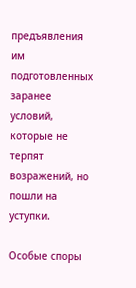предъявления им подготовленных заранее условий, которые не терпят возражений, но пошли на уступки.

Особые споры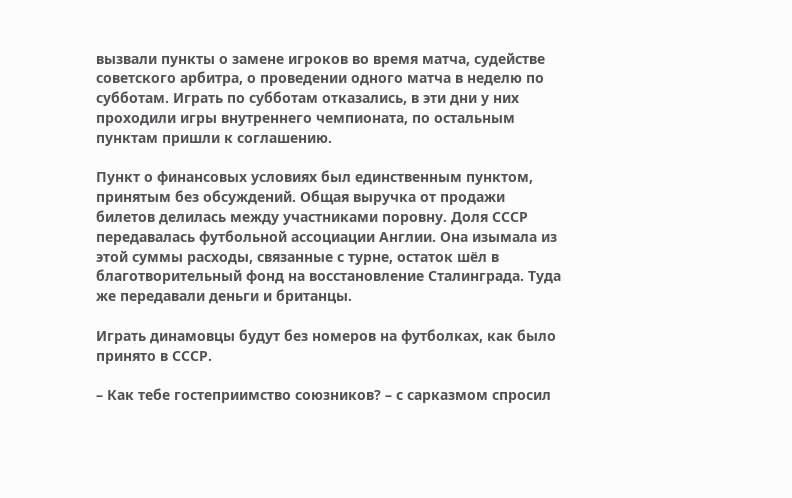вызвали пункты о замене игроков во время матча, судействе советского арбитра, о проведении одного матча в неделю по субботам. Играть по субботам отказались, в эти дни у них проходили игры внутреннего чемпионата, по остальным пунктам пришли к соглашению.

Пункт о финансовых условиях был единственным пунктом, принятым без обсуждений. Общая выручка от продажи билетов делилась между участниками поровну. Доля СССР передавалась футбольной ассоциации Англии. Она изымала из этой суммы расходы, связанные с турне, остаток шёл в благотворительный фонд на восстановление Сталинграда. Туда же передавали деньги и британцы.

Играть динамовцы будут без номеров на футболках, как было принято в СССР.

– Как тебе гостеприимство союзников? – с сарказмом спросил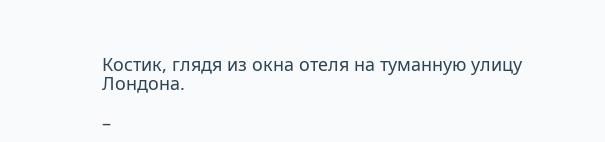Костик, глядя из окна отеля на туманную улицу Лондона.

–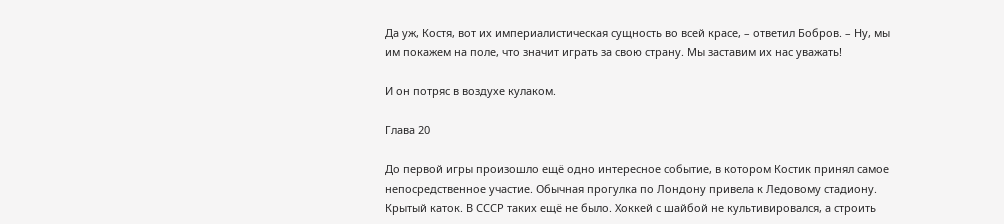Да уж, Костя, вот их империалистическая сущность во всей красе, – ответил Бобров. – Ну, мы им покажем на поле, что значит играть за свою страну. Мы заставим их нас уважать!

И он потряс в воздухе кулаком.

Глава 20

До первой игры произошло ещё одно интересное событие, в котором Костик принял самое непосредственное участие. Обычная прогулка по Лондону привела к Ледовому стадиону. Крытый каток. В СССР таких ещё не было. Хоккей с шайбой не культивировался, а строить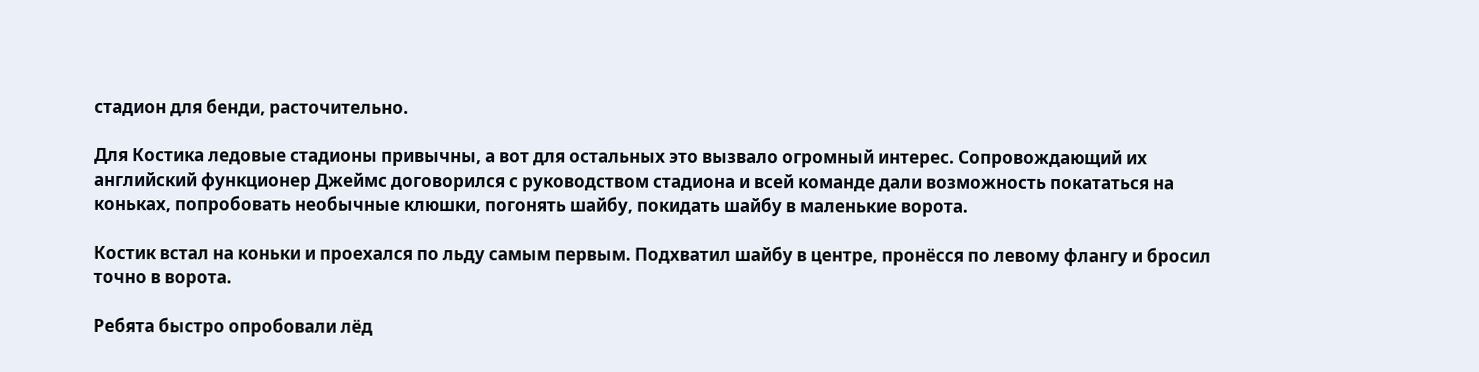стадион для бенди, расточительно.

Для Костика ледовые стадионы привычны, а вот для остальных это вызвало огромный интерес. Сопровождающий их английский функционер Джеймс договорился с руководством стадиона и всей команде дали возможность покататься на коньках, попробовать необычные клюшки, погонять шайбу, покидать шайбу в маленькие ворота.

Костик встал на коньки и проехался по льду самым первым. Подхватил шайбу в центре, пронёсся по левому флангу и бросил точно в ворота.

Ребята быстро опробовали лёд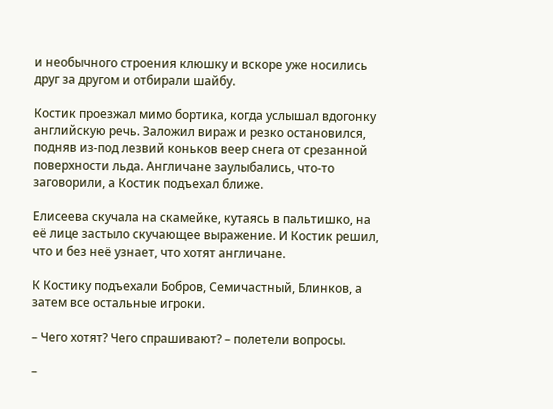и необычного строения клюшку и вскоре уже носились друг за другом и отбирали шайбу.

Костик проезжал мимо бортика, когда услышал вдогонку английскую речь. Заложил вираж и резко остановился, подняв из-под лезвий коньков веер снега от срезанной поверхности льда. Англичане заулыбались, что-то заговорили, а Костик подъехал ближе.

Елисеева скучала на скамейке, кутаясь в пальтишко, на её лице застыло скучающее выражение. И Костик решил, что и без неё узнает, что хотят англичане.

К Костику подъехали Бобров, Семичастный, Блинков, а затем все остальные игроки.

– Чего хотят? Чего спрашивают? – полетели вопросы.

–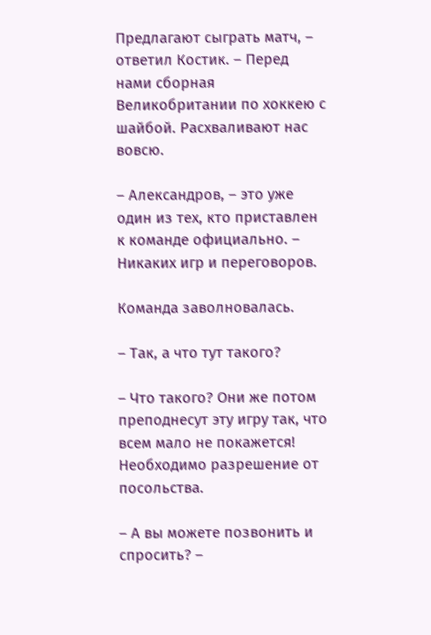Предлагают сыграть матч, – ответил Костик. – Перед нами сборная Великобритании по хоккею с шайбой. Расхваливают нас вовсю.

– Александров, – это уже один из тех, кто приставлен к команде официально. – Никаких игр и переговоров.

Команда заволновалась.

– Так, а что тут такого?

– Что такого? Они же потом преподнесут эту игру так, что всем мало не покажется! Необходимо разрешение от посольства.

– А вы можете позвонить и спросить? –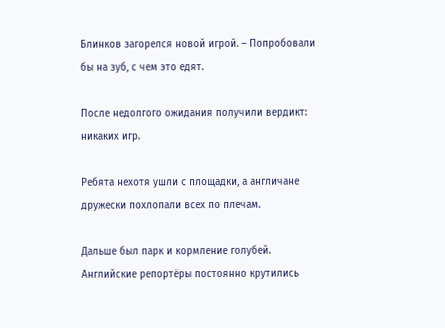Блинков загорелся новой игрой. – Попробовали бы на зуб, с чем это едят.

После недолгого ожидания получили вердикт: никаких игр.

Ребята нехотя ушли с площадки, а англичане дружески похлопали всех по плечам.

Дальше был парк и кормление голубей. Английские репортёры постоянно крутились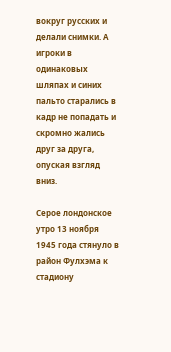вокруг русских и делали снимки. А игроки в одинаковых шляпах и синих пальто старались в кадр не попадать и скромно жались друг за друга, опуская взгляд вниз.

Серое лондонское утро 13 ноября 1945 года стянуло в район Фулхэма к стадиону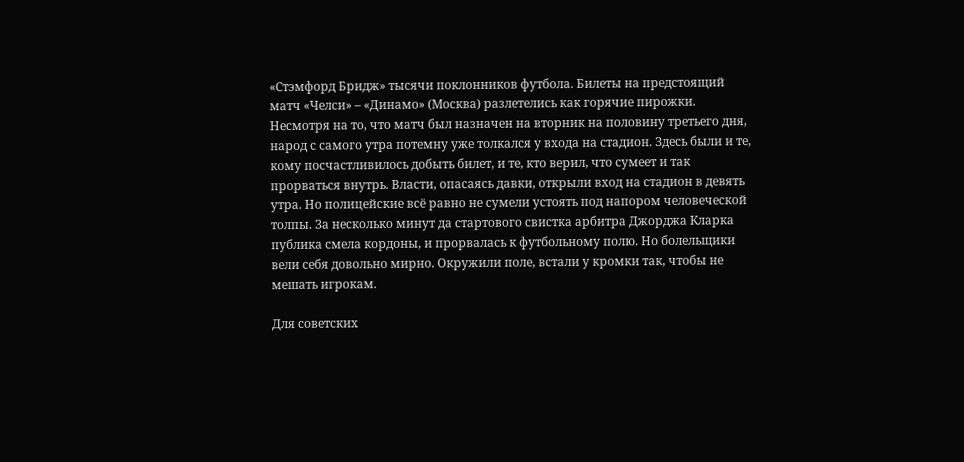«Стэмфорд Бридж» тысячи поклонников футбола. Билеты на предстоящий матч «Челси» – «Динамо» (Москва) разлетелись как горячие пирожки. Несмотря на то, что матч был назначен на вторник на половину третьего дня, народ с самого утра потемну уже толкался у входа на стадион. Здесь были и те, кому посчастливилось добыть билет, и те, кто верил, что сумеет и так прорваться внутрь. Власти, опасаясь давки, открыли вход на стадион в девять утра. Но полицейские всё равно не сумели устоять под напором человеческой толпы. За несколько минут да стартового свистка арбитра Джорджа Кларка публика смела кордоны, и прорвалась к футбольному полю. Но болельщики вели себя довольно мирно. Окружили поле, встали у кромки так, чтобы не мешать игрокам.

Для советских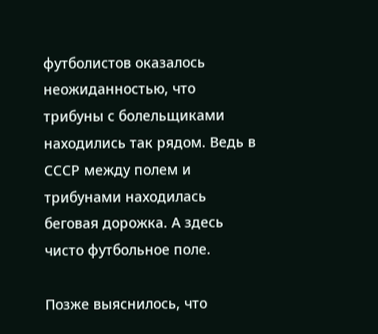футболистов оказалось неожиданностью, что трибуны с болельщиками находились так рядом. Ведь в СССР между полем и трибунами находилась беговая дорожка. А здесь чисто футбольное поле.

Позже выяснилось, что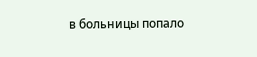в больницы попало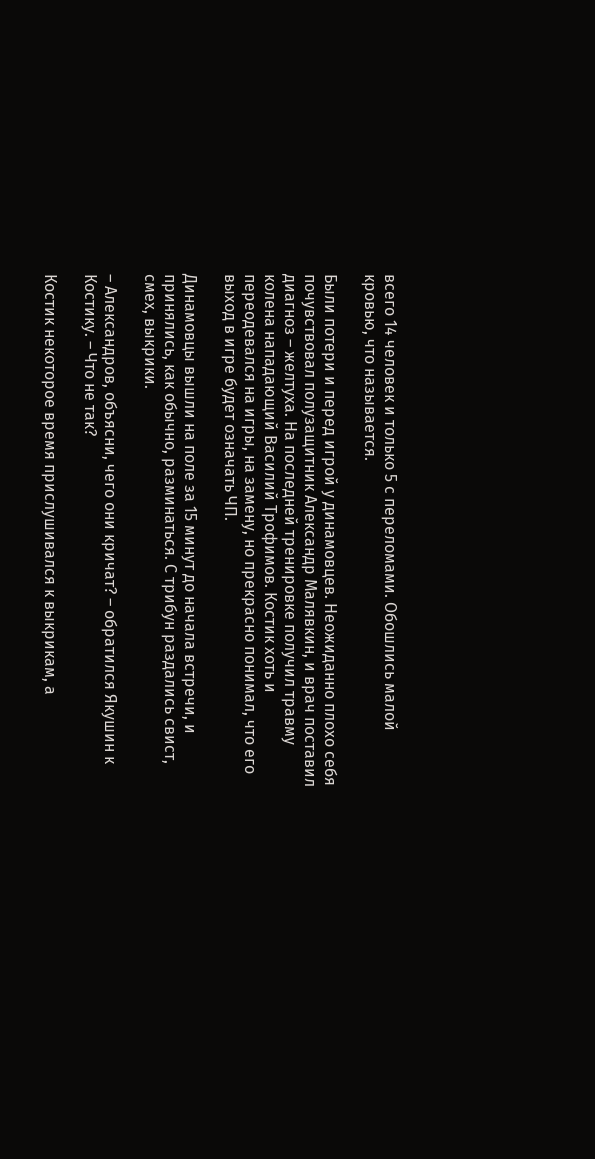всего 14 человек и только 5 с переломами. Обошлись малой кровью, что называется.

Были потери и перед игрой у динамовцев. Неожиданно плохо себя почувствовал полузащитник Александр Малявкин, и врач поставил диагноз – желтуха. На последней тренировке получил травму колена нападающий Василий Трофимов. Костик хоть и переодевался на игры, на замену, но прекрасно понимал, что его выход в игре будет означать ЧП.

Динамовцы вышли на поле за 15 минут до начала встречи, и принялись, как обычно, разминаться. С трибун раздались свист, смех, выкрики.

– Александров, объясни, чего они кричат? – обратился Якушин к Костику. – Что не так?

Костик некоторое время прислушивался к выкрикам, а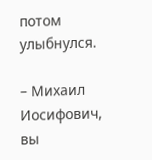потом улыбнулся.

– Михаил Иосифович, вы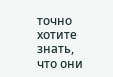точно хотите знать, что они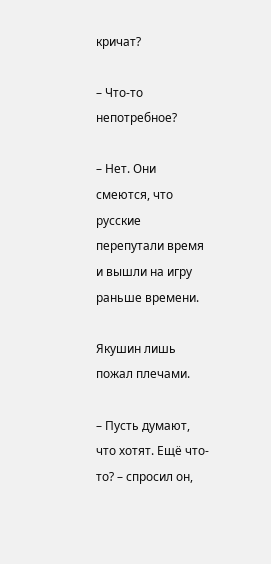кричат?

– Что-то непотребное?

– Нет. Они смеются, что русские перепутали время и вышли на игру раньше времени.

Якушин лишь пожал плечами.

– Пусть думают, что хотят. Ещё что-то? – спросил он,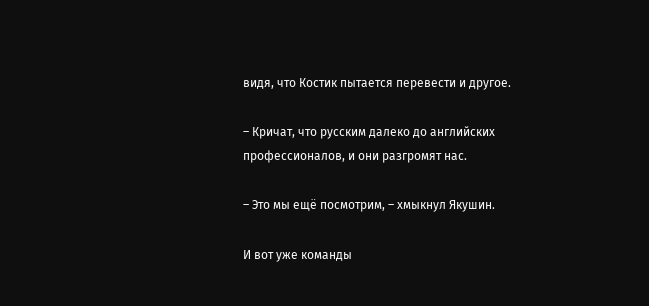видя, что Костик пытается перевести и другое.

– Кричат, что русским далеко до английских профессионалов, и они разгромят нас.

– Это мы ещё посмотрим, – хмыкнул Якушин.

И вот уже команды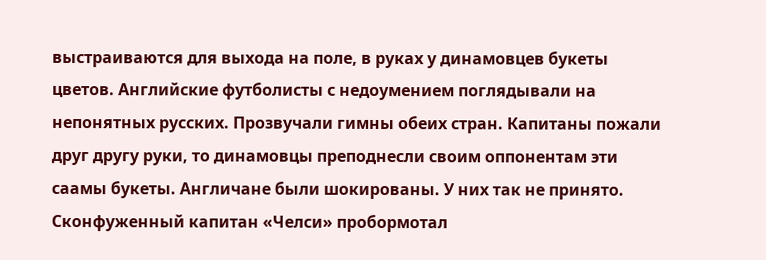выстраиваются для выхода на поле, в руках у динамовцев букеты цветов. Английские футболисты с недоумением поглядывали на непонятных русских. Прозвучали гимны обеих стран. Капитаны пожали друг другу руки, то динамовцы преподнесли своим оппонентам эти саамы букеты. Англичане были шокированы. У них так не принято. Сконфуженный капитан «Челси» пробормотал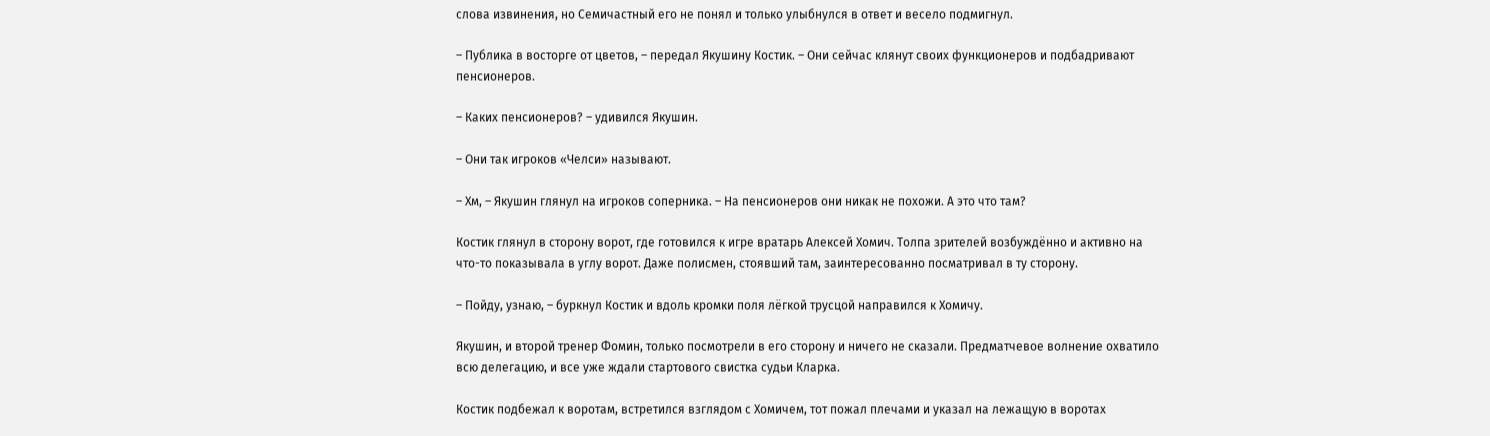слова извинения, но Семичастный его не понял и только улыбнулся в ответ и весело подмигнул.

– Публика в восторге от цветов, – передал Якушину Костик. – Они сейчас клянут своих функционеров и подбадривают пенсионеров.

– Каких пенсионеров? – удивился Якушин.

– Они так игроков «Челси» называют.

– Хм, – Якушин глянул на игроков соперника. – На пенсионеров они никак не похожи. А это что там?

Костик глянул в сторону ворот, где готовился к игре вратарь Алексей Хомич. Толпа зрителей возбуждённо и активно на что-то показывала в углу ворот. Даже полисмен, стоявший там, заинтересованно посматривал в ту сторону.

– Пойду, узнаю, – буркнул Костик и вдоль кромки поля лёгкой трусцой направился к Хомичу.

Якушин, и второй тренер Фомин, только посмотрели в его сторону и ничего не сказали. Предматчевое волнение охватило всю делегацию, и все уже ждали стартового свистка судьи Кларка.

Костик подбежал к воротам, встретился взглядом с Хомичем, тот пожал плечами и указал на лежащую в воротах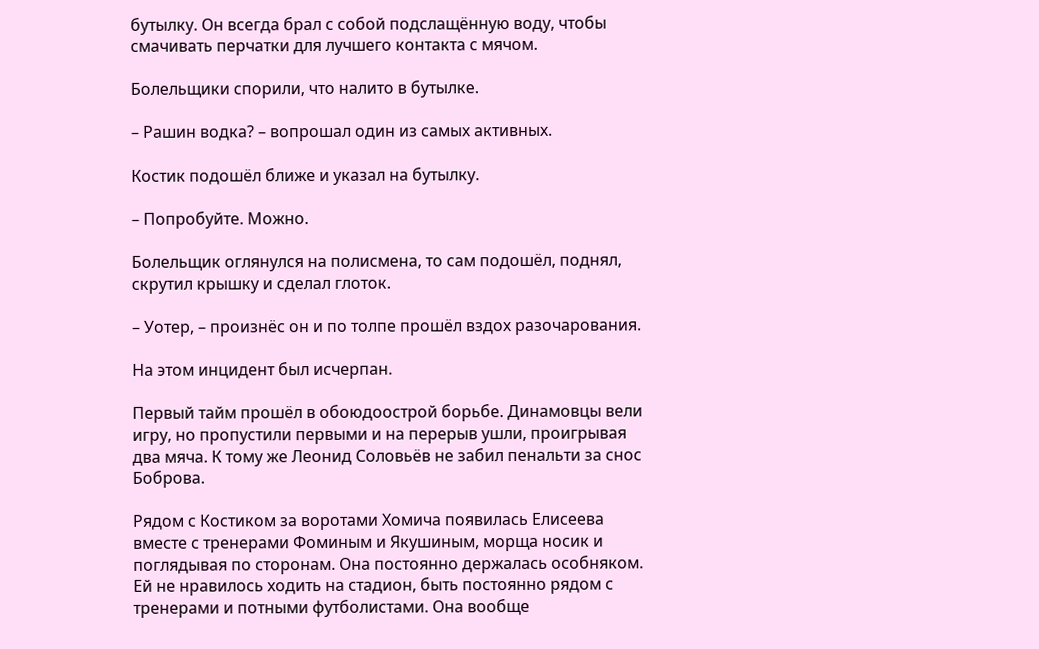бутылку. Он всегда брал с собой подслащённую воду, чтобы смачивать перчатки для лучшего контакта с мячом.

Болельщики спорили, что налито в бутылке.

– Рашин водка? – вопрошал один из самых активных.

Костик подошёл ближе и указал на бутылку.

– Попробуйте. Можно.

Болельщик оглянулся на полисмена, то сам подошёл, поднял, скрутил крышку и сделал глоток.

– Уотер, – произнёс он и по толпе прошёл вздох разочарования.

На этом инцидент был исчерпан.

Первый тайм прошёл в обоюдоострой борьбе. Динамовцы вели игру, но пропустили первыми и на перерыв ушли, проигрывая два мяча. К тому же Леонид Соловьёв не забил пенальти за снос Боброва.

Рядом с Костиком за воротами Хомича появилась Елисеева вместе с тренерами Фоминым и Якушиным, морща носик и поглядывая по сторонам. Она постоянно держалась особняком. Ей не нравилось ходить на стадион, быть постоянно рядом с тренерами и потными футболистами. Она вообще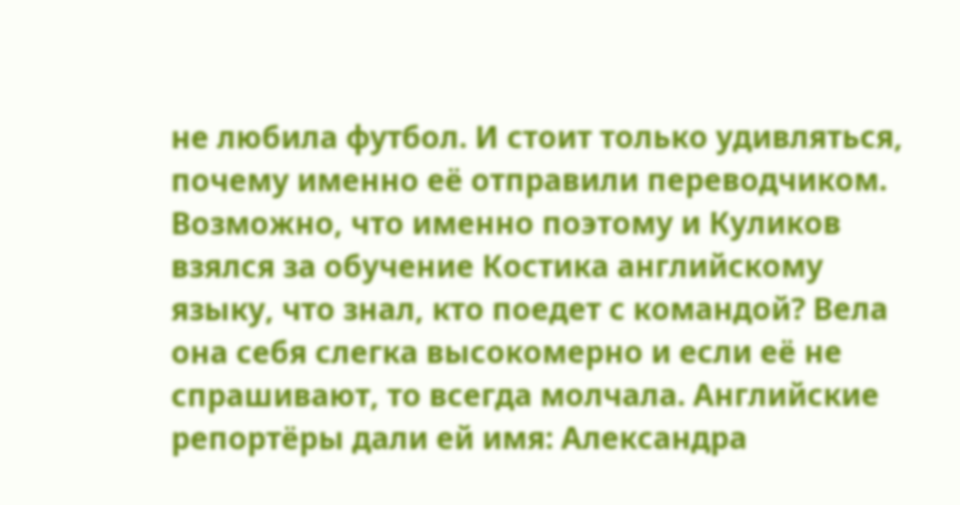не любила футбол. И стоит только удивляться, почему именно её отправили переводчиком. Возможно, что именно поэтому и Куликов взялся за обучение Костика английскому языку, что знал, кто поедет с командой? Вела она себя слегка высокомерно и если её не спрашивают, то всегда молчала. Английские репортёры дали ей имя: Александра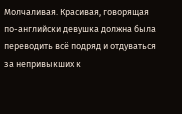Молчаливая. Красивая, говорящая по-английски девушка должна была переводить всё подряд и отдуваться за непривыкших к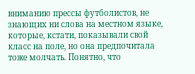вниманию прессы футболистов, не знающих ни слова на местном языке, которые, кстати, показывали свой класс на поле, но она предпочитала тоже молчать. Понятно, что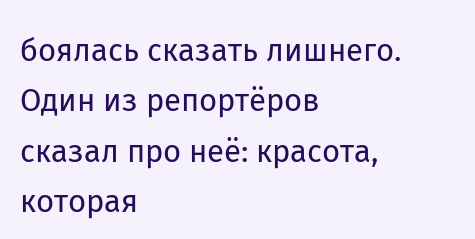боялась сказать лишнего. Один из репортёров сказал про неё: красота, которая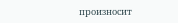произносит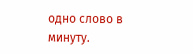одно слово в минуту.